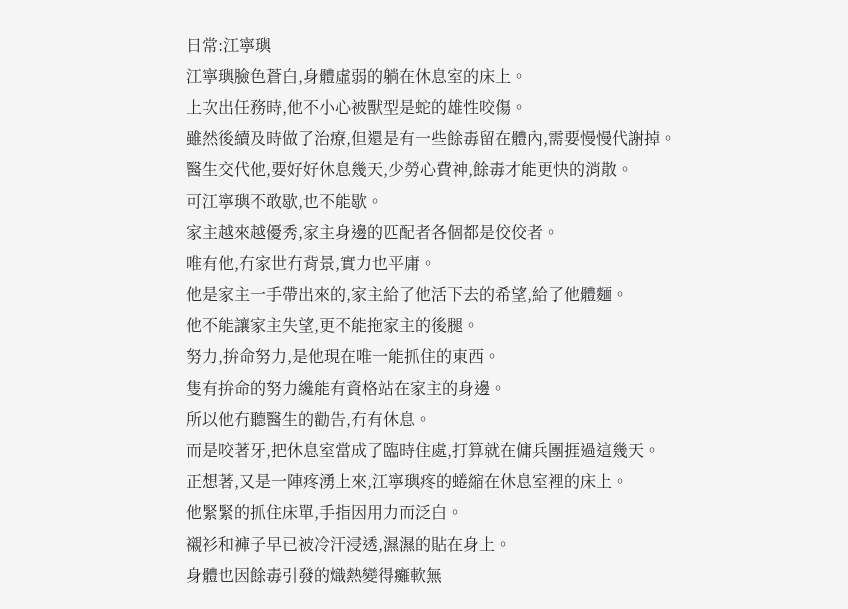日常:江寧璵
江寧璵臉色蒼白,身體虛弱的躺在休息室的床上。
上次出任務時,他不小心被獸型是蛇的雄性咬傷。
雖然後續及時做了治療,但還是有一些餘毒留在體內,需要慢慢代謝掉。
醫生交代他,要好好休息幾天,少勞心費神,餘毒才能更快的消散。
可江寧璵不敢歇,也不能歇。
家主越來越優秀,家主身邊的匹配者各個都是佼佼者。
唯有他,冇家世冇背景,實力也平庸。
他是家主一手帶出來的,家主給了他活下去的希望,給了他體麵。
他不能讓家主失望,更不能拖家主的後腿。
努力,拚命努力,是他現在唯一能抓住的東西。
隻有拚命的努力纔能有資格站在家主的身邊。
所以他冇聽醫生的勸告,冇有休息。
而是咬著牙,把休息室當成了臨時住處,打算就在傭兵團捱過這幾天。
正想著,又是一陣疼湧上來,江寧璵疼的蜷縮在休息室裡的床上。
他緊緊的抓住床單,手指因用力而泛白。
襯衫和褲子早已被冷汗浸透,濕濕的貼在身上。
身體也因餘毒引發的熾熱變得癱軟無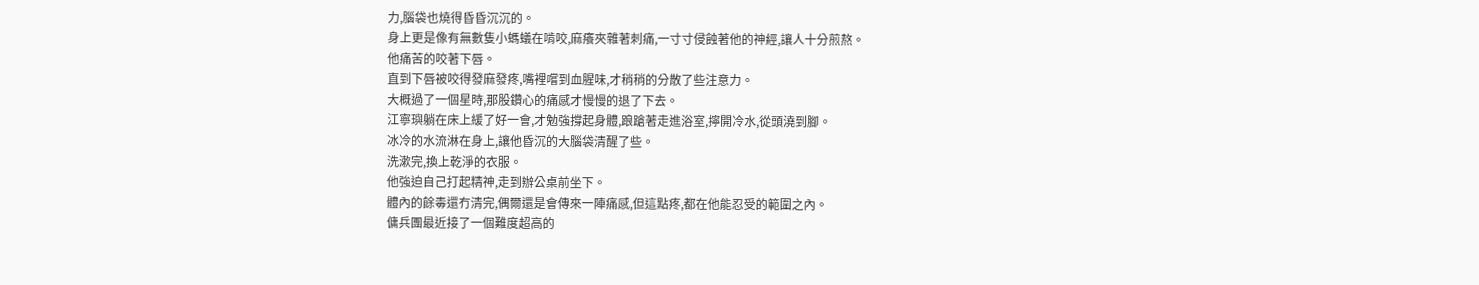力,腦袋也燒得昏昏沉沉的。
身上更是像有無數隻小螞蟻在啃咬,麻癢夾雜著刺痛,一寸寸侵蝕著他的神經,讓人十分煎熬。
他痛苦的咬著下唇。
直到下唇被咬得發麻發疼,嘴裡嚐到血腥味,才稍稍的分散了些注意力。
大概過了一個星時,那股鑽心的痛感才慢慢的退了下去。
江寧璵躺在床上緩了好一會,才勉強撐起身體,踉蹌著走進浴室,擰開冷水,從頭澆到腳。
冰冷的水流淋在身上,讓他昏沉的大腦袋清醒了些。
洗漱完,換上乾淨的衣服。
他強迫自己打起精神,走到辦公桌前坐下。
體內的餘毒還冇清完,偶爾還是會傳來一陣痛感,但這點疼,都在他能忍受的範圍之內。
傭兵團最近接了一個難度超高的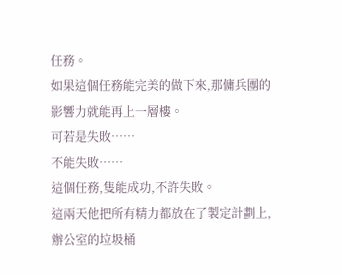任務。
如果這個任務能完美的做下來,那傭兵團的影響力就能再上一層樓。
可若是失敗……
不能失敗……
這個任務,隻能成功,不許失敗。
這兩天他把所有精力都放在了製定計劃上,辦公室的垃圾桶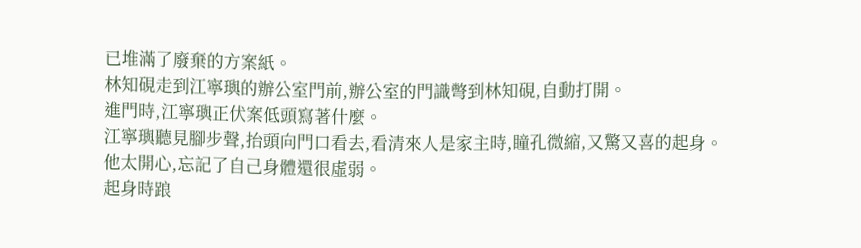已堆滿了廢棄的方案紙。
林知硯走到江寧璵的辦公室門前,辦公室的門識彆到林知硯,自動打開。
進門時,江寧璵正伏案低頭寫著什麼。
江寧璵聽見腳步聲,抬頭向門口看去,看清來人是家主時,瞳孔微縮,又驚又喜的起身。
他太開心,忘記了自己身體還很虛弱。
起身時踉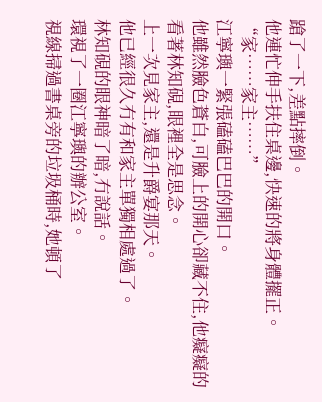蹌了一下,差點摔倒。
他連忙伸手扶住桌邊,快速的將身體擺正。
“家……家主……”
江寧璵一緊張磕磕巴巴的開口。
他雖然臉色蒼白,可臉上的開心卻藏不住,他癡癡的看著林知硯,眼裡全是思念。
上一次見家主,還是升爵宴那天。
他已經很久冇有和家主單獨相處過了。
林知硯的眼神暗了暗,冇說話。
環視了一圈江寧璵的辦公室。
視線掃過書桌旁的垃圾桶時,她頓了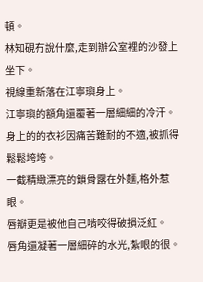頓。
林知硯冇說什麼,走到辦公室裡的沙發上坐下。
視線重新落在江寧璵身上。
江寧璵的額角還覆著一層細細的冷汗。
身上的的衣衫因痛苦難耐的不適,被抓得鬆鬆垮垮。
一截精緻漂亮的鎖骨露在外麵,格外惹眼。
唇瓣更是被他自己啃咬得破損泛紅。
唇角還凝著一層細碎的水光,紮眼的很。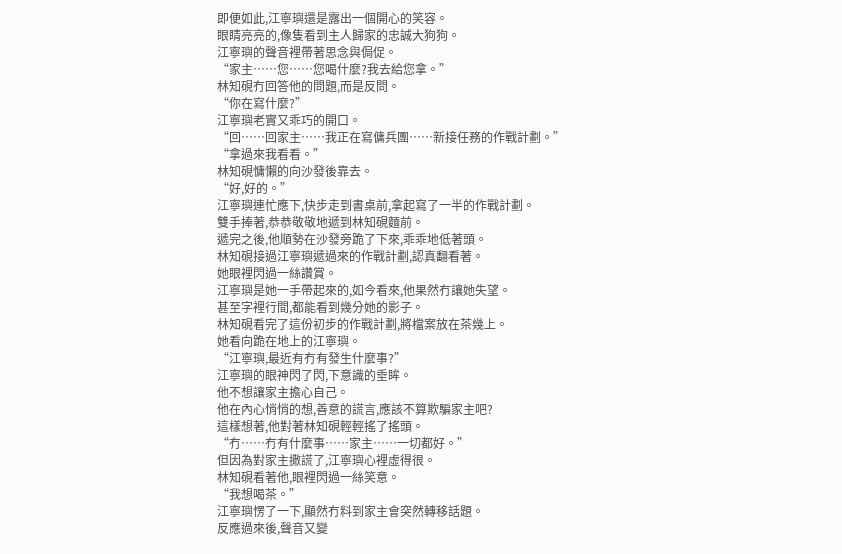即便如此,江寧璵還是露出一個開心的笑容。
眼睛亮亮的,像隻看到主人歸家的忠誠大狗狗。
江寧璵的聲音裡帶著思念與侷促。
“家主……您……您喝什麼?我去給您拿。”
林知硯冇回答他的問題,而是反問。
“你在寫什麼?”
江寧璵老實又乖巧的開口。
“回……回家主……我正在寫傭兵團……新接任務的作戰計劃。”
“拿過來我看看。”
林知硯慵懶的向沙發後靠去。
“好,好的。”
江寧璵連忙應下,快步走到書桌前,拿起寫了一半的作戰計劃。
雙手捧著,恭恭敬敬地遞到林知硯麵前。
遞完之後,他順勢在沙發旁跪了下來,乖乖地低著頭。
林知硯接過江寧璵遞過來的作戰計劃,認真翻看著。
她眼裡閃過一絲讚賞。
江寧璵是她一手帶起來的,如今看來,他果然冇讓她失望。
甚至字裡行間,都能看到幾分她的影子。
林知硯看完了這份初步的作戰計劃,將檔案放在茶幾上。
她看向跪在地上的江寧璵。
“江寧璵,最近有冇有發生什麼事?”
江寧璵的眼神閃了閃,下意識的垂眸。
他不想讓家主擔心自己。
他在內心悄悄的想,善意的謊言,應該不算欺騙家主吧?
這樣想著,他對著林知硯輕輕搖了搖頭。
“冇……冇有什麼事……家主……一切都好。”
但因為對家主撒謊了,江寧璵心裡虛得很。
林知硯看著他,眼裡閃過一絲笑意。
“我想喝茶。”
江寧璵愣了一下,顯然冇料到家主會突然轉移話題。
反應過來後,聲音又變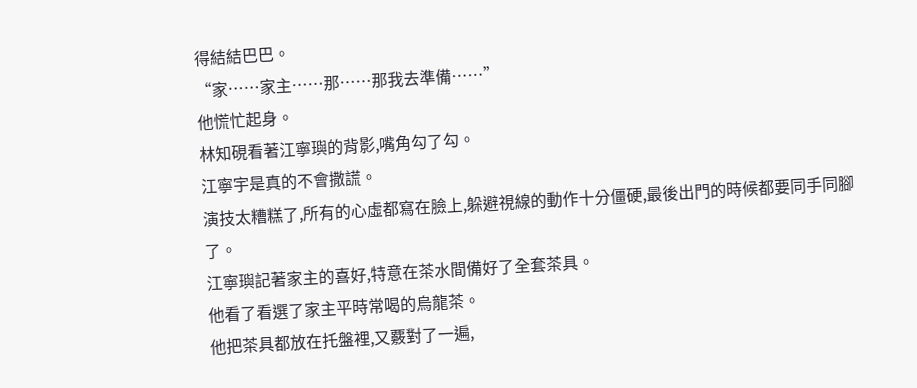得結結巴巴。
“家……家主……那……那我去準備……”
他慌忙起身。
林知硯看著江寧璵的背影,嘴角勾了勾。
江寧宇是真的不會撒謊。
演技太糟糕了,所有的心虛都寫在臉上,躲避視線的動作十分僵硬,最後出門的時候都要同手同腳了。
江寧璵記著家主的喜好,特意在茶水間備好了全套茶具。
他看了看選了家主平時常喝的烏龍茶。
他把茶具都放在托盤裡,又覈對了一遍,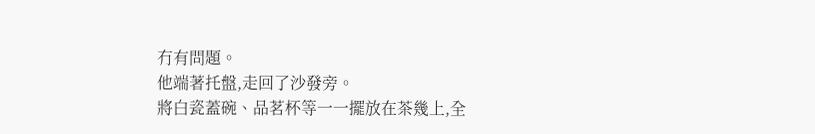冇有問題。
他端著托盤,走回了沙發旁。
將白瓷蓋碗、品茗杯等一一擺放在茶幾上,全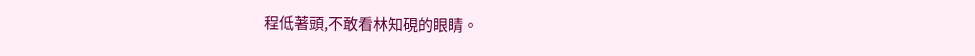程低著頭,不敢看林知硯的眼睛。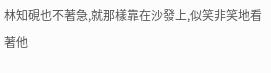林知硯也不著急,就那樣靠在沙發上,似笑非笑地看著他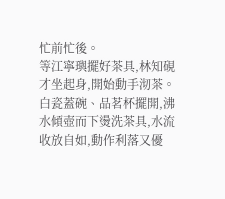忙前忙後。
等江寧璵擺好茶具,林知硯才坐起身,開始動手沏茶。
白瓷蓋碗、品茗杯擺開,沸水傾壺而下燙洗茶具,水流收放自如,動作利落又優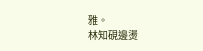雅。
林知硯邊燙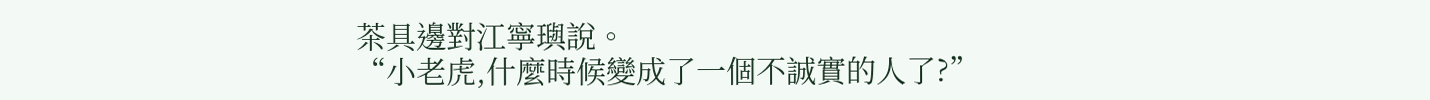茶具邊對江寧璵說。
“小老虎,什麼時候變成了一個不誠實的人了?”